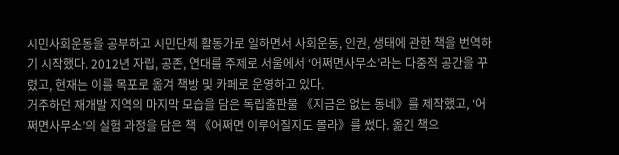시민사회운동을 공부하고 시민단체 활동가로 일하면서 사회운동, 인권, 생태에 관한 책을 번역하기 시작했다. 2012년 자립, 공존, 연대를 주제로 서울에서 ‘어쩌면사무소’라는 다중적 공간을 꾸렸고, 현재는 이를 목포로 옮겨 책방 및 카페로 운영하고 있다.
거주하던 재개발 지역의 마지막 모습을 담은 독립출판물 《지금은 없는 동네》를 제작했고, ‘어쩌면사무소’의 실험 과정을 담은 책 《어쩌면 이루어질지도 몰라》를 썼다. 옮긴 책으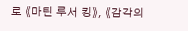로 《마틴 루서 킹》, 《감각의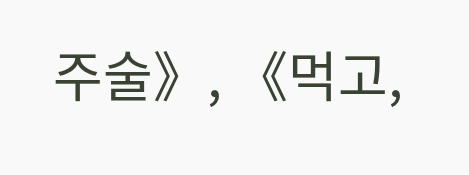주술》, 《먹고,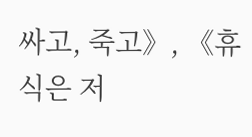싸고, 죽고》, 《휴식은 저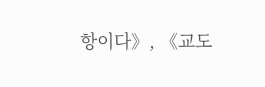항이다》, 《교도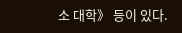소 대학》 등이 있다.